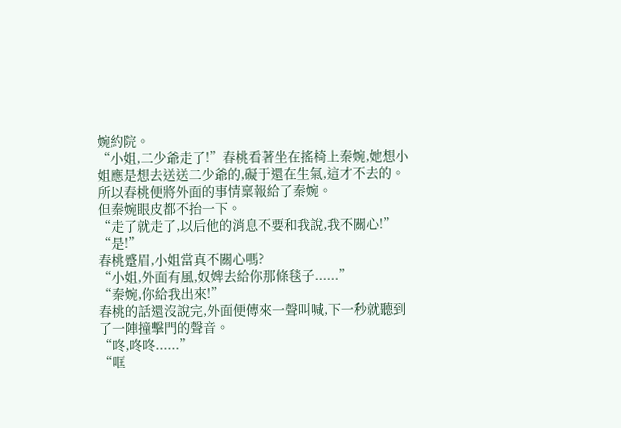婉約院。
“小姐,二少爺走了!”春桃看著坐在搖椅上秦婉,她想小姐應是想去送送二少爺的,礙于還在生氣,這才不去的。
所以春桃便將外面的事情稟報給了秦婉。
但秦婉眼皮都不抬一下。
“走了就走了,以后他的消息不要和我說,我不關心!”
“是!”
春桃蹙眉,小姐當真不關心嗎?
“小姐,外面有風,奴婢去給你那條毯子......”
“秦婉,你給我出來!”
春桃的話還沒說完,外面便傳來一聲叫喊,下一秒就聽到了一陣撞擊門的聲音。
“咚,咚咚......”
“哐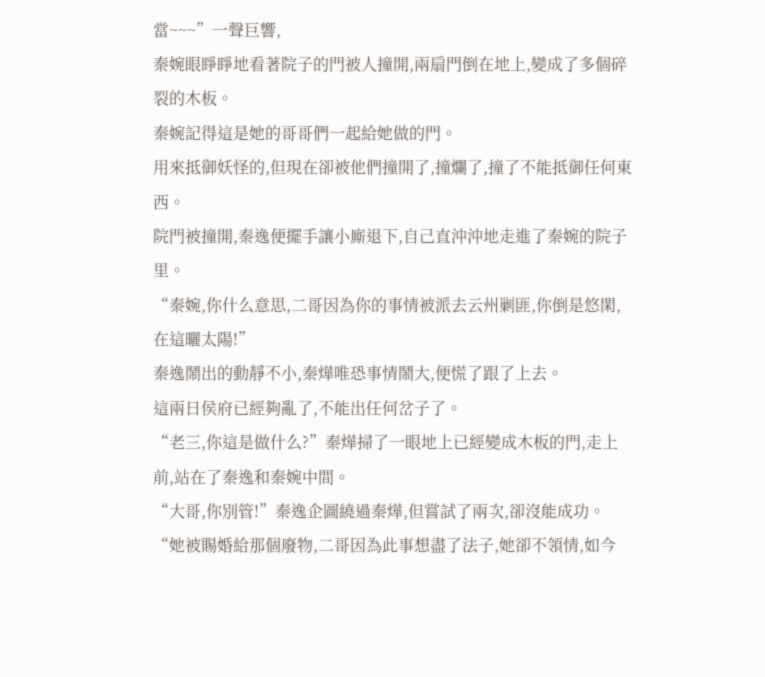當~~~”一聲巨響,
秦婉眼睜睜地看著院子的門被人撞開,兩扇門倒在地上,變成了多個碎裂的木板。
秦婉記得這是她的哥哥們一起給她做的門。
用來抵御妖怪的,但現在卻被他們撞開了,撞爛了,撞了不能抵御任何東西。
院門被撞開,秦逸便擺手讓小廝退下,自己直沖沖地走進了秦婉的院子里。
“秦婉,你什么意思,二哥因為你的事情被派去云州剿匪,你倒是悠閑,在這曬太陽!”
秦逸鬧出的動靜不小,秦燁唯恐事情鬧大,便慌了跟了上去。
這兩日侯府已經夠亂了,不能出任何岔子了。
“老三,你這是做什么?”秦燁掃了一眼地上已經變成木板的門,走上前,站在了秦逸和秦婉中間。
“大哥,你別管!”秦逸企圖繞過秦燁,但嘗試了兩次,卻沒能成功。
“她被賜婚給那個廢物,二哥因為此事想盡了法子,她卻不領情,如今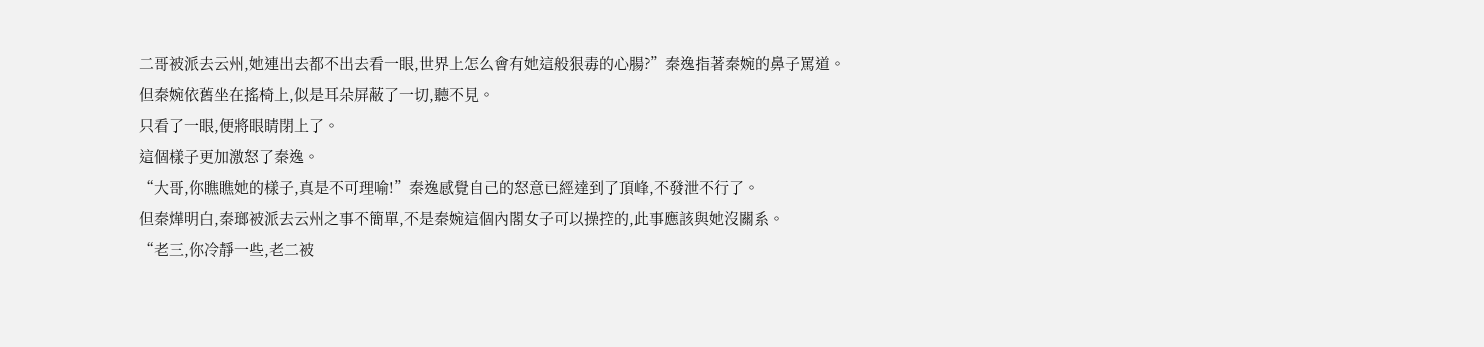二哥被派去云州,她連出去都不出去看一眼,世界上怎么會有她這般狠毒的心腸?”秦逸指著秦婉的鼻子罵道。
但秦婉依舊坐在搖椅上,似是耳朵屏蔽了一切,聽不見。
只看了一眼,便將眼睛閉上了。
這個樣子更加激怒了秦逸。
“大哥,你瞧瞧她的樣子,真是不可理喻!”秦逸感覺自己的怒意已經達到了頂峰,不發泄不行了。
但秦燁明白,秦瑯被派去云州之事不簡單,不是秦婉這個內閣女子可以操控的,此事應該與她沒關系。
“老三,你冷靜一些,老二被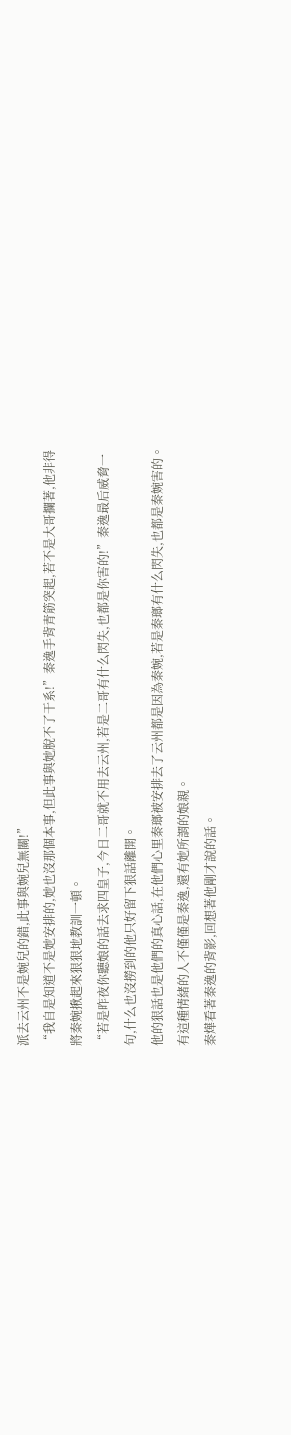派去云州不是婉兒的錯,此事與婉兒無關!”
“我自是知道不是她安排的,她也沒那個本事,但此事與她脫不了干系!”秦逸手背青筋突起,若不是大哥攔著,他非得將秦婉揪起來狠狠地教訓一頓。
“若是昨夜你聽娘的話去求四皇子,今日二哥就不用去云州,若是二哥有什么閃失,也都是你害的!”秦逸最后威脅一句,什么也沒撈到的他只好留下狠話離開。
他的狠話也是他們的真心話,在他們心里秦瑯被安排去了云州都是因為秦婉,若是秦瑯有什么閃失,也都是秦婉害的。
有這種情緒的人不僅僅是秦逸,還有她所謂的娘親。
秦燁看著秦逸的背影,回想著他剛才說的話。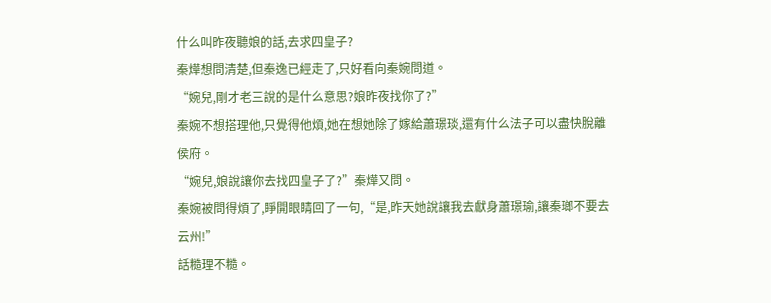什么叫昨夜聽娘的話,去求四皇子?
秦燁想問清楚,但秦逸已經走了,只好看向秦婉問道。
“婉兒,剛才老三說的是什么意思?娘昨夜找你了?”
秦婉不想搭理他,只覺得他煩,她在想她除了嫁給蕭璟琰,還有什么法子可以盡快脫離侯府。
“婉兒,娘說讓你去找四皇子了?”秦燁又問。
秦婉被問得煩了,睜開眼睛回了一句,“是,昨天她說讓我去獻身蕭璟瑜,讓秦瑯不要去云州!”
話糙理不糙。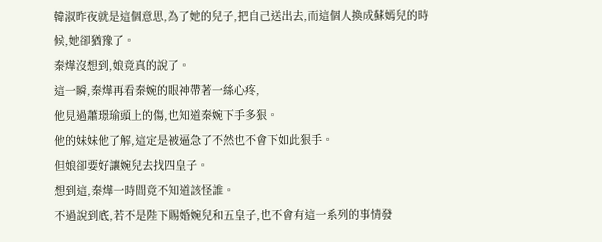韓淑昨夜就是這個意思,為了她的兒子,把自己送出去,而這個人換成蘇嫣兒的時候,她卻猶豫了。
秦燁沒想到,娘竟真的說了。
這一瞬,秦燁再看秦婉的眼神帶著一絲心疼,
他見過蕭璟瑜頭上的傷,也知道秦婉下手多狠。
他的妹妹他了解,這定是被逼急了不然也不會下如此狠手。
但娘卻要好讓婉兒去找四皇子。
想到這,秦燁一時間竟不知道該怪誰。
不過說到底,若不是陛下賜婚婉兒和五皇子,也不會有這一系列的事情發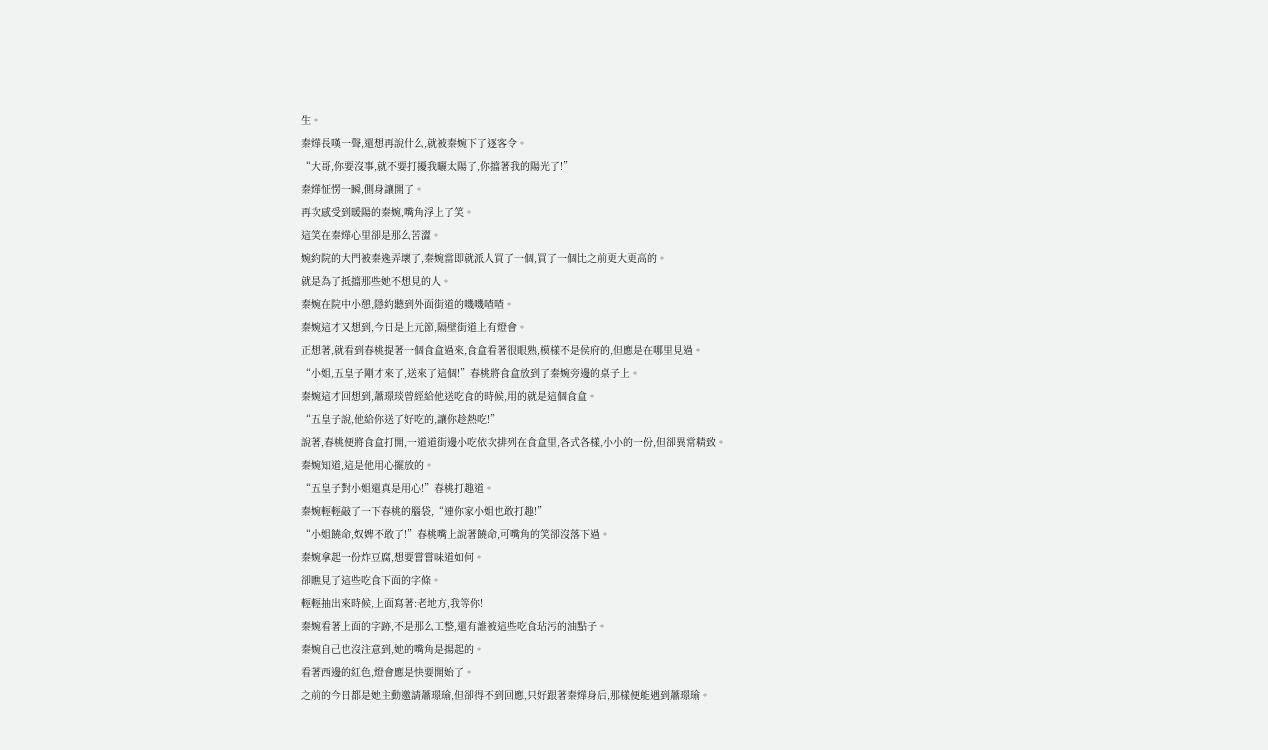生。
秦燁長嘆一聲,還想再說什么,就被秦婉下了逐客令。
“大哥,你要沒事,就不要打擾我曬太陽了,你擋著我的陽光了!”
秦燁怔愣一瞬,側身讓開了。
再次感受到暖陽的秦婉,嘴角浮上了笑。
這笑在秦燁心里卻是那么苦澀。
婉約院的大門被秦逸弄壞了,秦婉當即就派人買了一個,買了一個比之前更大更高的。
就是為了抵擋那些她不想見的人。
秦婉在院中小憩,隱約聽到外面街道的嘰嘰喳喳。
秦婉這才又想到,今日是上元節,隔壁街道上有燈會。
正想著,就看到春桃提著一個食盒過來,食盒看著很眼熟,模樣不是侯府的,但應是在哪里見過。
“小姐,五皇子剛才來了,送來了這個!”春桃將食盒放到了秦婉旁邊的桌子上。
秦婉這才回想到,蕭璟琰曾經給他送吃食的時候,用的就是這個食盒。
“五皇子說,他給你送了好吃的,讓你趁熱吃!”
說著,春桃便將食盒打開,一道道街邊小吃依次排列在食盒里,各式各樣,小小的一份,但卻異常精致。
秦婉知道,這是他用心擺放的。
“五皇子對小姐還真是用心!”春桃打趣道。
秦婉輕輕敲了一下春桃的腦袋,“連你家小姐也敢打趣!”
“小姐饒命,奴婢不敢了!”春桃嘴上說著饒命,可嘴角的笑卻沒落下過。
秦婉拿起一份炸豆腐,想要嘗嘗味道如何。
卻瞧見了這些吃食下面的字條。
輕輕抽出來時候,上面寫著:老地方,我等你!
秦婉看著上面的字跡,不是那么工整,還有誰被這些吃食玷污的油點子。
秦婉自己也沒注意到,她的嘴角是揚起的。
看著西邊的紅色,燈會應是快要開始了。
之前的今日都是她主動邀請蕭璟瑜,但卻得不到回應,只好跟著秦燁身后,那樣便能遇到蕭璟瑜。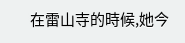在雷山寺的時候,她今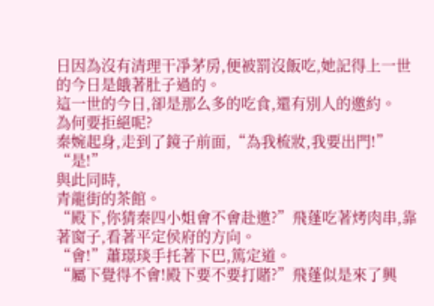日因為沒有清理干凈茅房,便被罰沒飯吃,她記得上一世的今日是餓著肚子過的。
這一世的今日,卻是那么多的吃食,還有別人的邀約。
為何要拒絕呢?
秦婉起身,走到了鏡子前面,“為我梳妝,我要出門!”
“是!”
與此同時,
青龍街的茶館。
“殿下,你猜秦四小姐會不會赴邀?”飛蓬吃著烤肉串,靠著窗子,看著平定侯府的方向。
“會!”蕭璟琰手托著下巴,篤定道。
“屬下覺得不會!殿下要不要打賭?”飛蓬似是來了興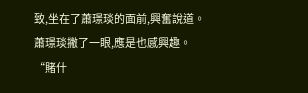致,坐在了蕭璟琰的面前,興奮說道。
蕭璟琰撇了一眼,應是也感興趣。
“賭什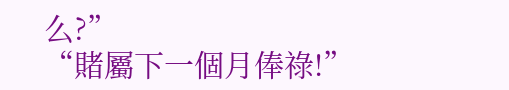么?”
“賭屬下一個月俸祿!”